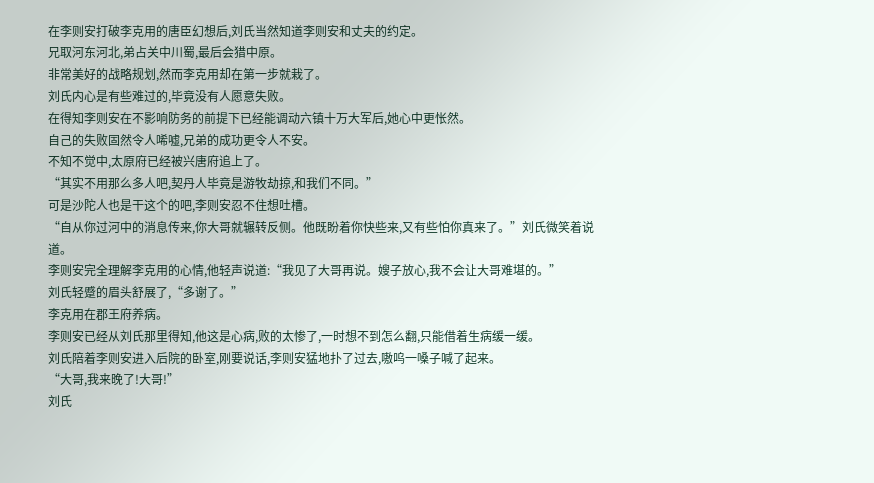在李则安打破李克用的唐臣幻想后,刘氏当然知道李则安和丈夫的约定。
兄取河东河北,弟占关中川蜀,最后会猎中原。
非常美好的战略规划,然而李克用却在第一步就栽了。
刘氏内心是有些难过的,毕竟没有人愿意失败。
在得知李则安在不影响防务的前提下已经能调动六镇十万大军后,她心中更怅然。
自己的失败固然令人唏嘘,兄弟的成功更令人不安。
不知不觉中,太原府已经被兴唐府追上了。
“其实不用那么多人吧,契丹人毕竟是游牧劫掠,和我们不同。”
可是沙陀人也是干这个的吧,李则安忍不住想吐槽。
“自从你过河中的消息传来,你大哥就辗转反侧。他既盼着你快些来,又有些怕你真来了。”刘氏微笑着说道。
李则安完全理解李克用的心情,他轻声说道:“我见了大哥再说。嫂子放心,我不会让大哥难堪的。”
刘氏轻蹙的眉头舒展了,“多谢了。”
李克用在郡王府养病。
李则安已经从刘氏那里得知,他这是心病,败的太惨了,一时想不到怎么翻,只能借着生病缓一缓。
刘氏陪着李则安进入后院的卧室,刚要说话,李则安猛地扑了过去,嗷呜一嗓子喊了起来。
“大哥,我来晚了!大哥!”
刘氏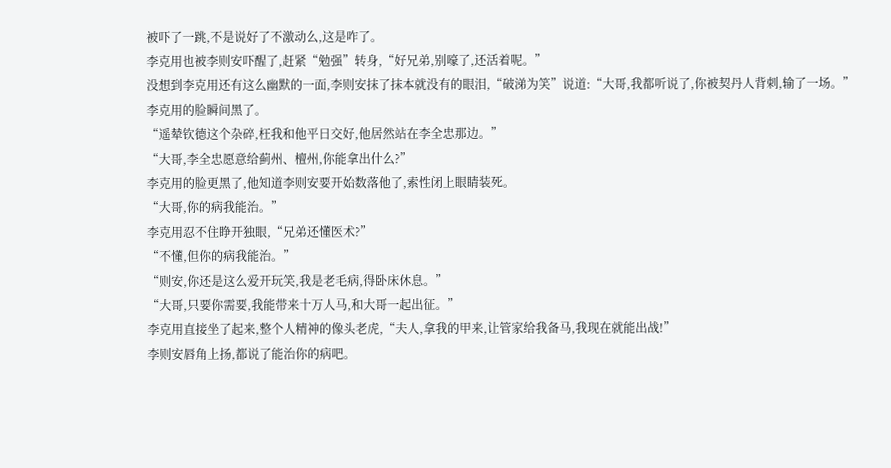被吓了一跳,不是说好了不激动么,这是咋了。
李克用也被李则安吓醒了,赶紧“勉强”转身,“好兄弟,别嚎了,还活着呢。”
没想到李克用还有这么幽默的一面,李则安抹了抹本就没有的眼泪,“破涕为笑”说道:“大哥,我都听说了,你被契丹人背刺,输了一场。”
李克用的脸瞬间黑了。
“遥辇钦德这个杂碎,枉我和他平日交好,他居然站在李全忠那边。”
“大哥,李全忠愿意给蓟州、檀州,你能拿出什么?”
李克用的脸更黑了,他知道李则安要开始数落他了,索性闭上眼睛装死。
“大哥,你的病我能治。”
李克用忍不住睁开独眼,“兄弟还懂医术?”
“不懂,但你的病我能治。”
“则安,你还是这么爱开玩笑,我是老毛病,得卧床休息。”
“大哥,只要你需要,我能带来十万人马,和大哥一起出征。”
李克用直接坐了起来,整个人精神的像头老虎,“夫人,拿我的甲来,让管家给我备马,我现在就能出战!”
李则安唇角上扬,都说了能治你的病吧。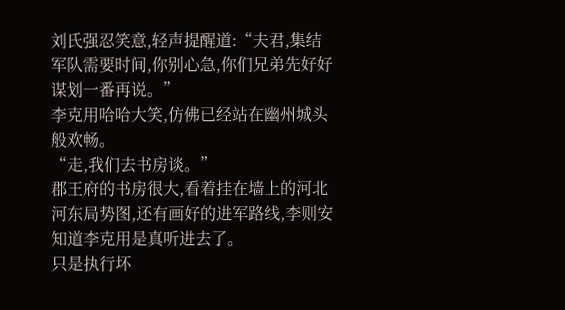刘氏强忍笑意,轻声提醒道:“夫君,集结军队需要时间,你别心急,你们兄弟先好好谋划一番再说。”
李克用哈哈大笑,仿佛已经站在幽州城头般欢畅。
“走,我们去书房谈。”
郡王府的书房很大,看着挂在墙上的河北河东局势图,还有画好的进军路线,李则安知道李克用是真听进去了。
只是执行坏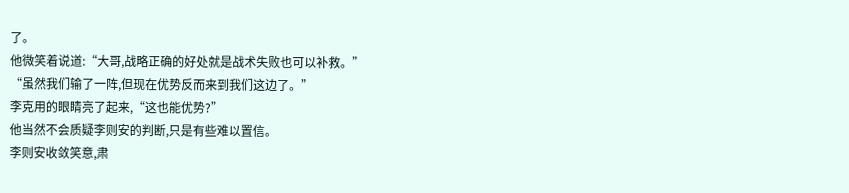了。
他微笑着说道:“大哥,战略正确的好处就是战术失败也可以补救。”
“虽然我们输了一阵,但现在优势反而来到我们这边了。”
李克用的眼睛亮了起来,“这也能优势?”
他当然不会质疑李则安的判断,只是有些难以置信。
李则安收敛笑意,肃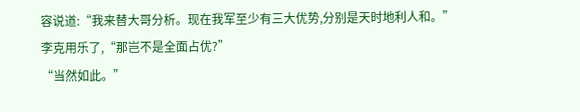容说道:“我来替大哥分析。现在我军至少有三大优势,分别是天时地利人和。”
李克用乐了,“那岂不是全面占优?”
“当然如此。”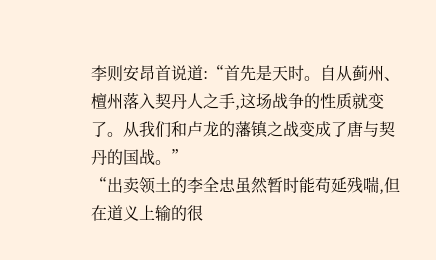李则安昂首说道:“首先是天时。自从蓟州、檀州落入契丹人之手,这场战争的性质就变了。从我们和卢龙的藩镇之战变成了唐与契丹的国战。”
“出卖领土的李全忠虽然暂时能苟延残喘,但在道义上输的很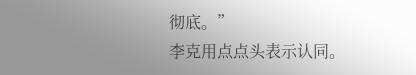彻底。”
李克用点点头表示认同。